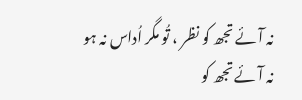نہ آئے تجھ کو نظر ، تُو مگر اُداس نہ ہو
نہ آئے تجھ کو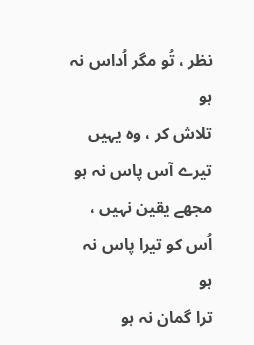نظر ، تُو مگر اُداس نہ ہو
تلاش کر ، وہ یہیں تیرے آس پاس نہ ہو
مجھے یقین نہیں ، اُس کو تیرا پاس نہ ہو
ترا گمان نہ ہو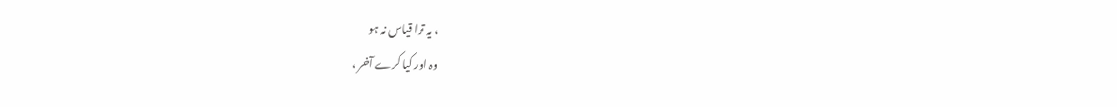، یہ ترا قیاس نہ ہو
وہ اور کیا کرے آخر ،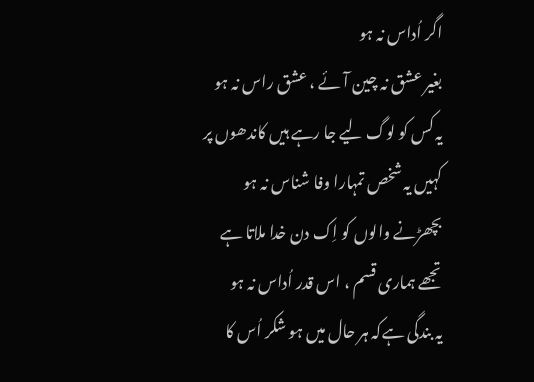اگر اُداس نہ ہو
بغیر عشق نہ چین آئے ، عشق راس نہ ہو
یہ کس کو لوگ لیے جا رہے ہیں کاندھوں پر
کہیں یہ شخص تمہارا وفا شناس نہ ہو
بچھڑنے والوں کو اِک دن خدا ملاتا ہے
تجھے ہماری قسم ، اس قدر اُداس نہ ہو
یہ بندگی ہےکہ ہر حال میں ہو شکر اُس کا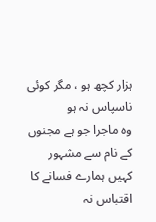ہزار کچھ ہو ، مگر کوئی ناسپاس نہ ہو
وہ ماجرا جو ہے مجنوں کے نام سے مشہور
کہیں ہمارے فسانے کا اقتباس نہ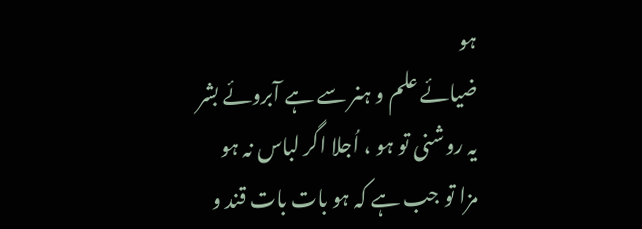ہو
ضیائے علم و ہنر سے ہے آبروئے بشر
یہ روشنی تو ہو ، اُجلا اگر لباس نہ ہو
مزا تو جب ہے کہ ہو بات بات قند و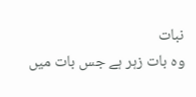نبات
وہ بات زہر ہے جس بات میں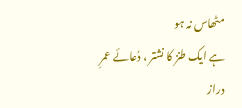مٹھاس نہ ہو
ہے ایک طنز کا نشتر ، دُعائے عمرِ دراز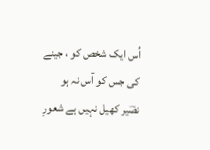اُس ایک شخص کو ، جینے کی جس کو آس نہ ہو
نصؔیر کھیل نہیں ہے شعورِ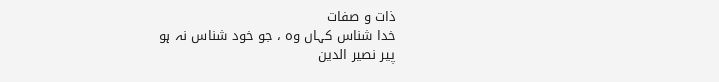ذات و صفات
خدا شناس کہاں وہ ، جو خود شناس نہ ہو
پیر نصیر الدین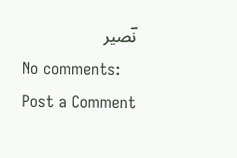نؔصیر
No comments:
Post a Comment